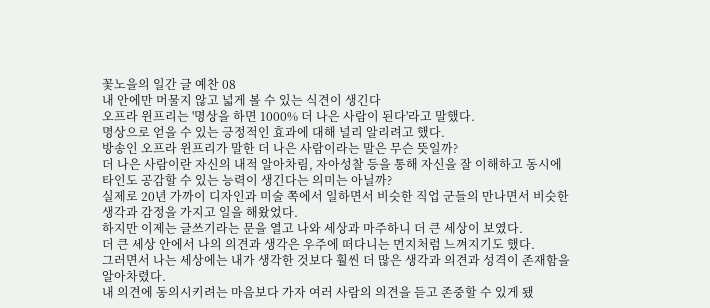꽃노을의 일간 글 예찬 08
내 안에만 머물지 않고 넓게 볼 수 있는 식견이 생긴다
오프라 윈프리는 '명상을 하면 1000% 더 나은 사람이 된다'라고 말했다.
명상으로 얻을 수 있는 긍정적인 효과에 대해 널리 알리려고 했다.
방송인 오프라 윈프리가 말한 더 나은 사람이라는 말은 무슨 뜻일까?
더 나은 사람이란 자신의 내적 알아차림, 자아성찰 등을 통해 자신을 잘 이해하고 동시에 타인도 공감할 수 있는 능력이 생긴다는 의미는 아닐까?
실제로 20년 가까이 디자인과 미술 쪽에서 일하면서 비슷한 직업 군들의 만나면서 비슷한 생각과 감정을 가지고 일을 해왔었다.
하지만 이제는 글쓰기라는 문을 열고 나와 세상과 마주하니 더 큰 세상이 보였다.
더 큰 세상 안에서 나의 의견과 생각은 우주에 떠다니는 먼지처럼 느껴지기도 했다.
그러면서 나는 세상에는 내가 생각한 것보다 훨씬 더 많은 생각과 의견과 성격이 존재함을 알아차렸다.
내 의견에 동의시키려는 마음보다 가자 여러 사람의 의견을 듣고 존중할 수 있게 됐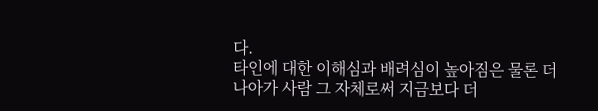다.
타인에 대한 이해심과 배려심이 높아짐은 물론 더 나아가 사람 그 자체로써 지금보다 더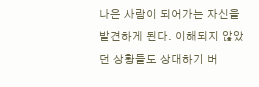나은 사람이 되어가는 자신을 발견하게 된다. 이해되지 않았던 상황들도 상대하기 버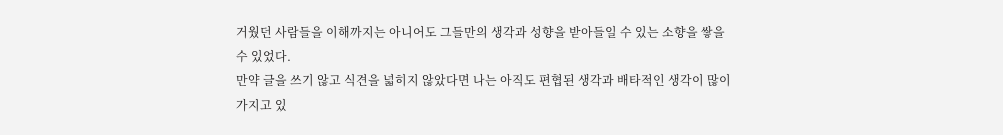거웠던 사람들을 이해까지는 아니어도 그들만의 생각과 성향을 받아들일 수 있는 소향을 쌓을 수 있었다.
만약 글을 쓰기 않고 식견을 넓히지 않았다면 나는 아직도 편협된 생각과 배타적인 생각이 많이 가지고 있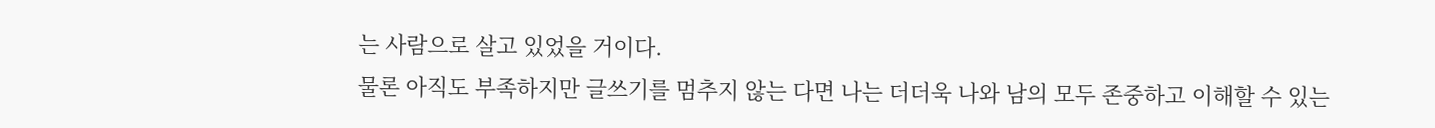는 사람으로 살고 있었을 거이다.
물론 아직도 부족하지만 글쓰기를 멈추지 않는 다면 나는 더더욱 나와 남의 모두 존중하고 이해할 수 있는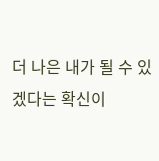더 나은 내가 될 수 있겠다는 확신이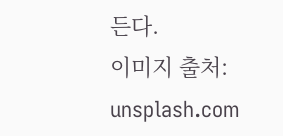든다.
이미지 출처: unsplash.com